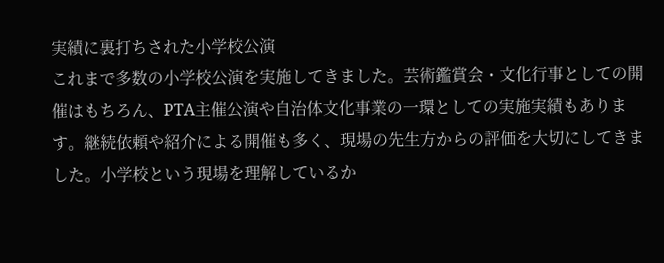実績に裏打ちされた小学校公演
これまで多数の小学校公演を実施してきました。芸術鑑賞会・文化行事としての開催はもちろん、PTA主催公演や自治体文化事業の一環としての実施実績もあります。継続依頼や紹介による開催も多く、現場の先生方からの評価を大切にしてきました。小学校という現場を理解しているか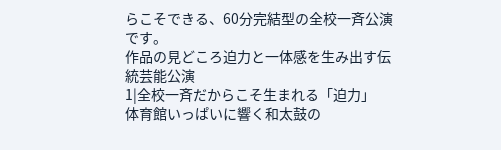らこそできる、60分完結型の全校一斉公演です。
作品の見どころ迫力と一体感を生み出す伝統芸能公演
1|全校一斉だからこそ生まれる「迫力」
体育館いっぱいに響く和太鼓の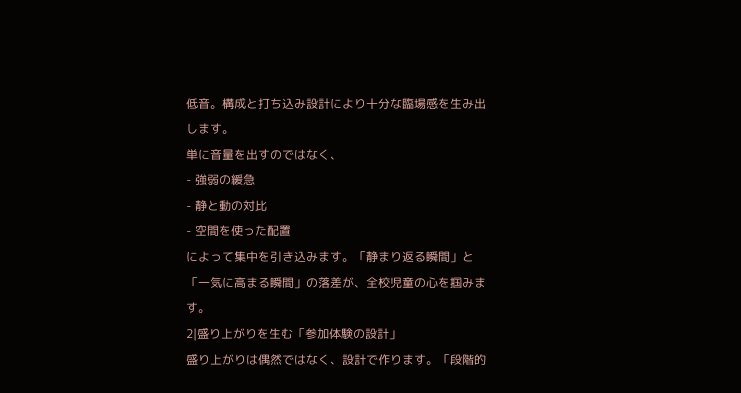低音。構成と打ち込み設計により十分な臨場感を生み出します。
単に音量を出すのではなく、
- 強弱の緩急
- 静と動の対比
- 空間を使った配置
によって集中を引き込みます。「静まり返る瞬間」と「一気に高まる瞬間」の落差が、全校児童の心を掴みます。
2|盛り上がりを生む「参加体験の設計」
盛り上がりは偶然ではなく、設計で作ります。「段階的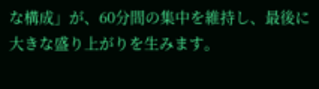な構成」が、60分間の集中を維持し、最後に大きな盛り上がりを生みます。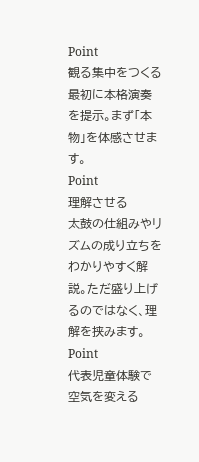Point
観る集中をつくる
最初に本格演奏を提示。まず「本物」を体感させます。
Point
理解させる
太鼓の仕組みやリズムの成り立ちをわかりやすく解説。ただ盛り上げるのではなく、理解を挟みます。
Point
代表児童体験で空気を変える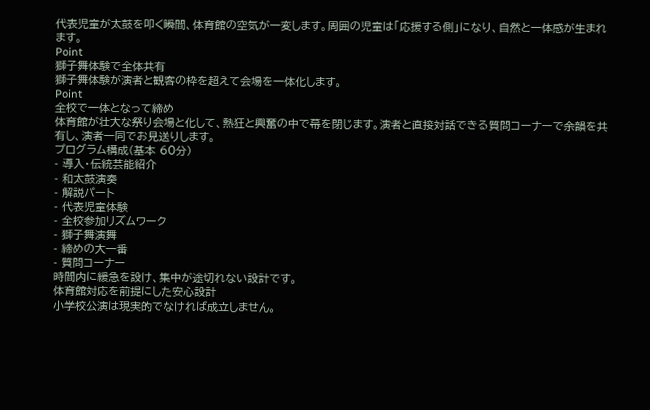代表児童が太鼓を叩く瞬間、体育館の空気が一変します。周囲の児童は「応援する側」になり、自然と一体感が生まれます。
Point
獅子舞体験で全体共有
獅子舞体験が演者と観客の枠を超えて会場を一体化します。
Point
全校で一体となって締め
体育館が壮大な祭り会場と化して、熱狂と興奮の中で幕を閉じます。演者と直接対話できる質問コーナーで余韻を共有し、演者一同でお見送りします。
プログラム構成(基本 60分)
- 導入・伝統芸能紹介
- 和太鼓演奏
- 解説パート
- 代表児童体験
- 全校参加リズムワーク
- 獅子舞演舞
- 締めの大一番
- 質問コーナー
時間内に緩急を設け、集中が途切れない設計です。
体育館対応を前提にした安心設計
小学校公演は現実的でなければ成立しません。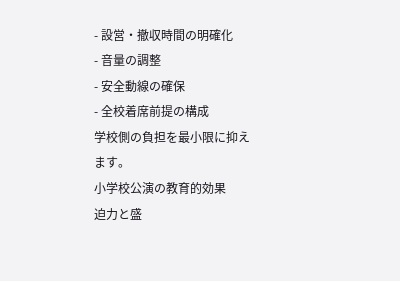- 設営・撤収時間の明確化
- 音量の調整
- 安全動線の確保
- 全校着席前提の構成
学校側の負担を最小限に抑えます。
小学校公演の教育的効果
迫力と盛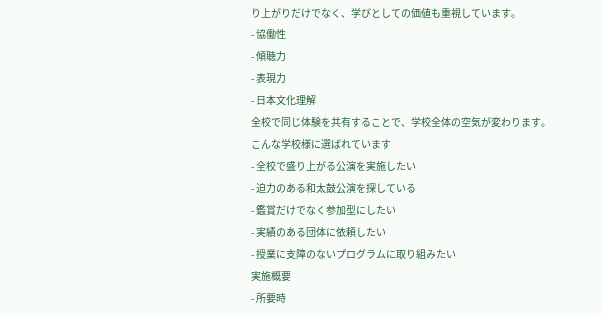り上がりだけでなく、学びとしての価値も重視しています。
- 協働性
- 傾聴力
- 表現力
- 日本文化理解
全校で同じ体験を共有することで、学校全体の空気が変わります。
こんな学校様に選ばれています
- 全校で盛り上がる公演を実施したい
- 迫力のある和太鼓公演を探している
- 鑑賞だけでなく参加型にしたい
- 実績のある団体に依頼したい
- 授業に支障のないプログラムに取り組みたい
実施概要
- 所要時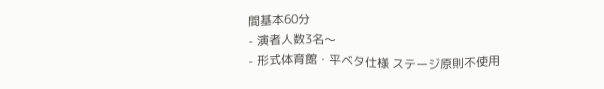間基本60分
- 演者人数3名〜
- 形式体育館・平ベタ仕様 ステージ原則不使用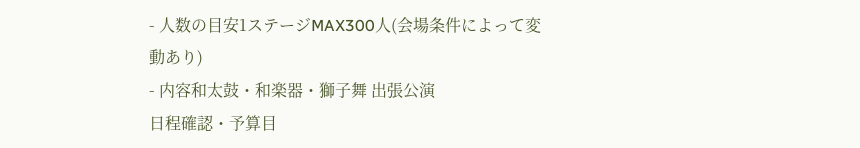- 人数の目安1ステージMAX300人(会場条件によって変動あり)
- 内容和太鼓・和楽器・獅子舞 出張公演
日程確認・予算目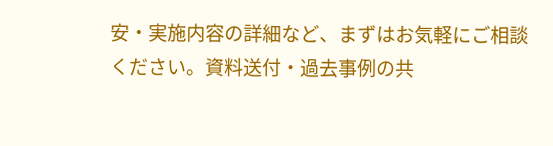安・実施内容の詳細など、まずはお気軽にご相談ください。資料送付・過去事例の共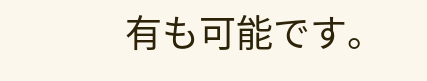有も可能です。